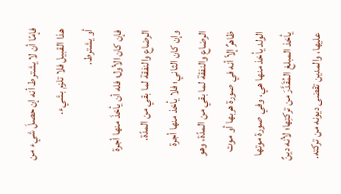فإمّا أن لا يشترط أنه إن حصلَ شيء من هذا القبيل فلا تلزم بشيء.
أو يشترط.
فإن كان الأول؛ فله أن يأخذَ منها أجرة الرضاع والنفقة لما بقي من المدّة.
وإن كان الثاني؛ فلا يأخذ منها أجرة الرضاع والنفقة لما بقي من المدّة، وهو ظاهرٌ إلاّ أنه في صورة هربها أو موت الولد يأخذ منها هي، وفي صورة موتها يأخذ المبلغ المُقَدَّرَ من تركتِها؛ لأنه دينٌ عليها، والمدين تقضى ديونه من تركته.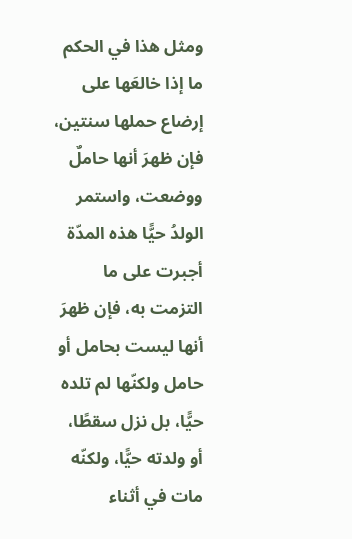ومثل هذا في الحكم ما إذا خالعَها على إرضاع حملها سنتين، فإن ظهرَ أنها حاملٌ ووضعت، واستمر الولدُ حيًّا هذه المدّة أجبرت على ما التزمت به، فإن ظهرَ أنها ليست بحامل أو حامل ولكنّها لم تلده حيًّا، بل نزل سقطًا، أو ولدته حيًّا، ولكنّه مات في أثناء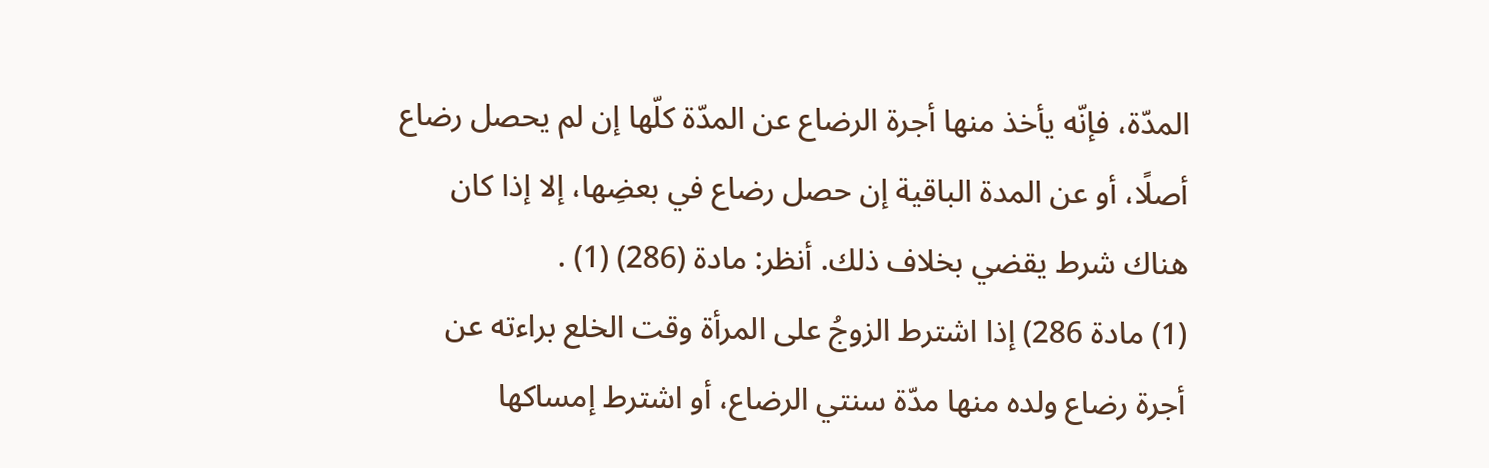المدّة، فإنّه يأخذ منها أجرة الرضاع عن المدّة كلّها إن لم يحصل رضاع أصلًا، أو عن المدة الباقية إن حصل رضاع في بعضِها، إلا إذا كان هناك شرط يقضي بخلاف ذلك. أنظر: مادة (286) (1) .
(1) مادة 286) إذا اشترط الزوجُ على المرأة وقت الخلع براءته عن أجرة رضاع ولده منها مدّة سنتي الرضاع، أو اشترط إمساكها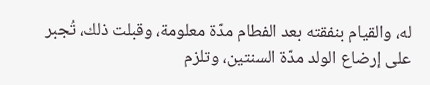له، والقيام بنفقته بعد الفطام مدّة معلومة، وقبلت ذلك، تُجبر على إرضاع الولد مدّة السنتين، وتلزم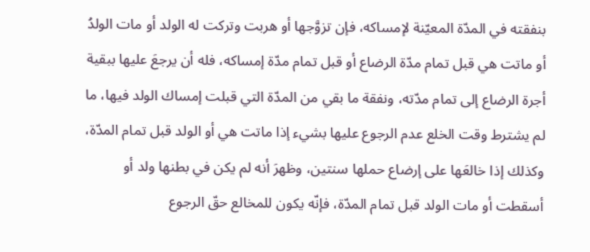بنفقته في المدّة المعيّنة لإمساكه، فإن تزوَّجها أو هربت وتركت له الولد أو مات الولدُ أو ماتت هي قبل تمام مدّة الرضاع أو قبل تمام مدّة إمساكه، فله أن يرجعَ عليها ببقية أجرة الرضاع إلى تمام مدّته، ونفقة ما بقي من المدّة التي قبلت إمساك الولد فيها، ما لم يشترط وقت الخلع عدم الرجوع عليها بشيء إذا ماتت هي أو الولد قبل تمام المدّة، وكذلك إذا خالعَها على إرضاع حملها سنتين، وظهرَ أنه لم يكن في بطنها ولد أو أسقطت أو مات الولد قبل تمام المدّة، فإنّه يكون للمخالع حقّ الرجوع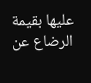عليها بقيمة الرضاع عن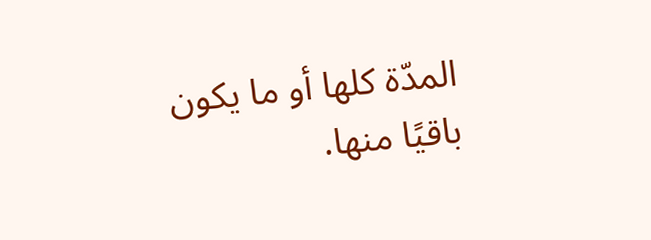المدّة كلها أو ما يكون باقيًا منها.